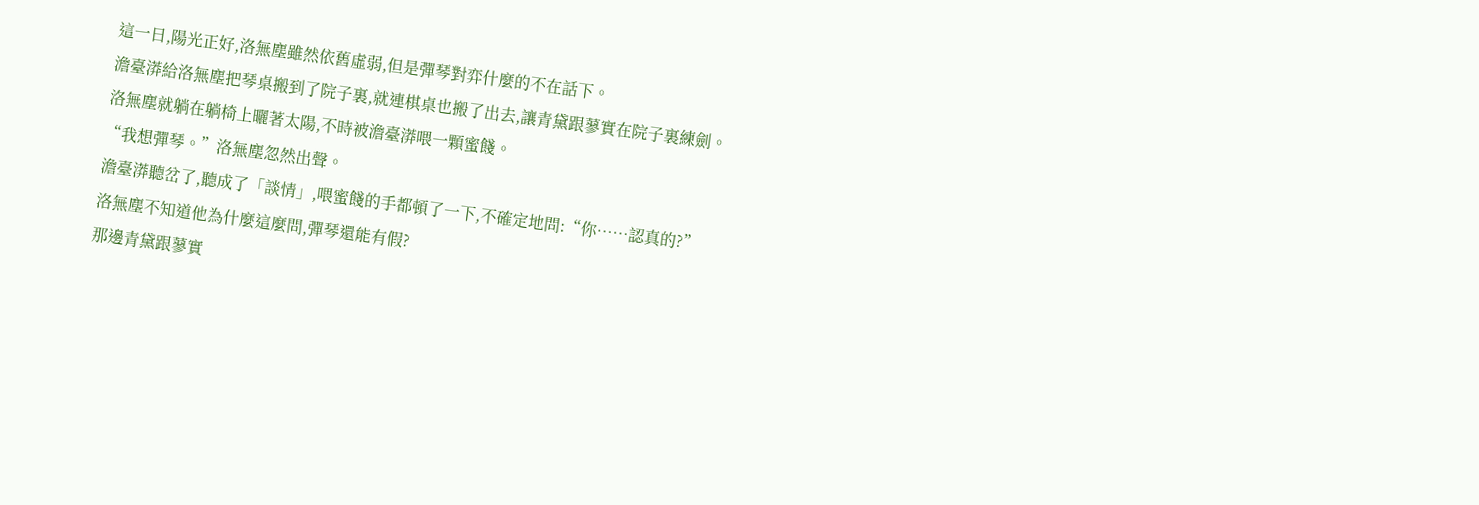這一日,陽光正好,洛無塵雖然依舊虛弱,但是彈琴對弈什麼的不在話下。
澹臺漭給洛無塵把琴桌搬到了院子裏,就連棋桌也搬了出去,讓青黛跟蓼實在院子裏練劍。
洛無塵就躺在躺椅上曬著太陽,不時被澹臺漭喂一顆蜜餞。
“我想彈琴。”洛無塵忽然出聲。
澹臺漭聽岔了,聽成了「談情」,喂蜜餞的手都頓了一下,不確定地問:“你……認真的?”
洛無塵不知道他為什麼這麼問,彈琴還能有假?
那邊青黛跟蓼實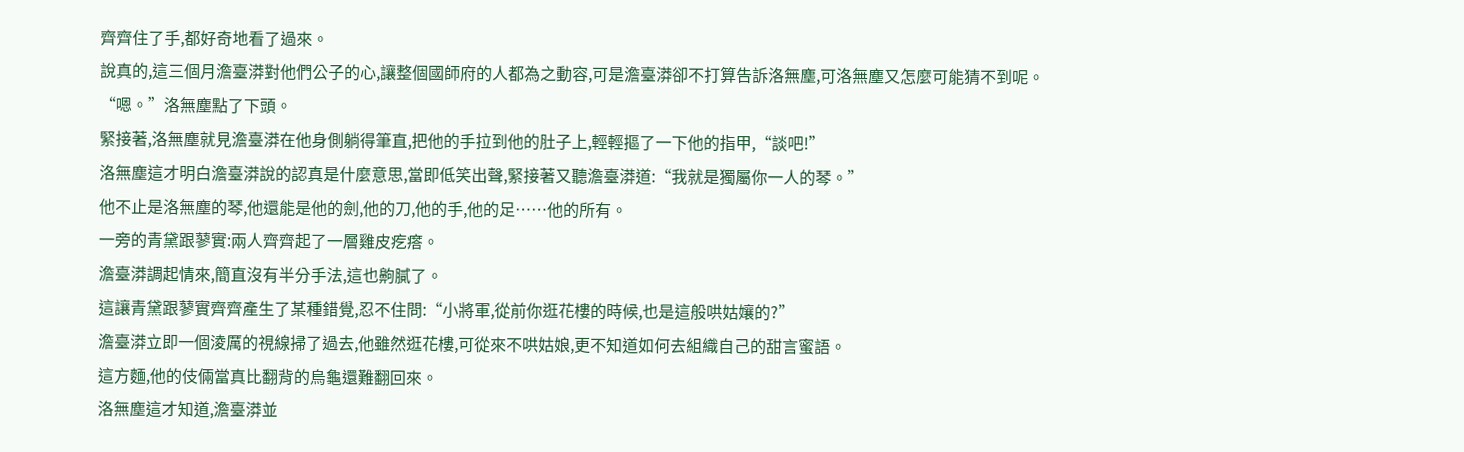齊齊住了手,都好奇地看了過來。
說真的,這三個月澹臺漭對他們公子的心,讓整個國師府的人都為之動容,可是澹臺漭卻不打算告訴洛無塵,可洛無塵又怎麼可能猜不到呢。
“嗯。”洛無塵點了下頭。
緊接著,洛無塵就見澹臺漭在他身側躺得筆直,把他的手拉到他的肚子上,輕輕摳了一下他的指甲,“談吧!”
洛無塵這才明白澹臺漭說的認真是什麼意思,當即低笑出聲,緊接著又聽澹臺漭道:“我就是獨屬你一人的琴。”
他不止是洛無塵的琴,他還能是他的劍,他的刀,他的手,他的足……他的所有。
一旁的青黛跟蓼實:兩人齊齊起了一層雞皮疙瘩。
澹臺漭調起情來,簡直沒有半分手法,這也齁膩了。
這讓青黛跟蓼實齊齊產生了某種錯覺,忍不住問:“小將軍,從前你逛花樓的時候,也是這般哄姑孃的?”
澹臺漭立即一個淩厲的視線掃了過去,他雖然逛花樓,可從來不哄姑娘,更不知道如何去組織自己的甜言蜜語。
這方麵,他的伎倆當真比翻背的烏龜還難翻回來。
洛無塵這才知道,澹臺漭並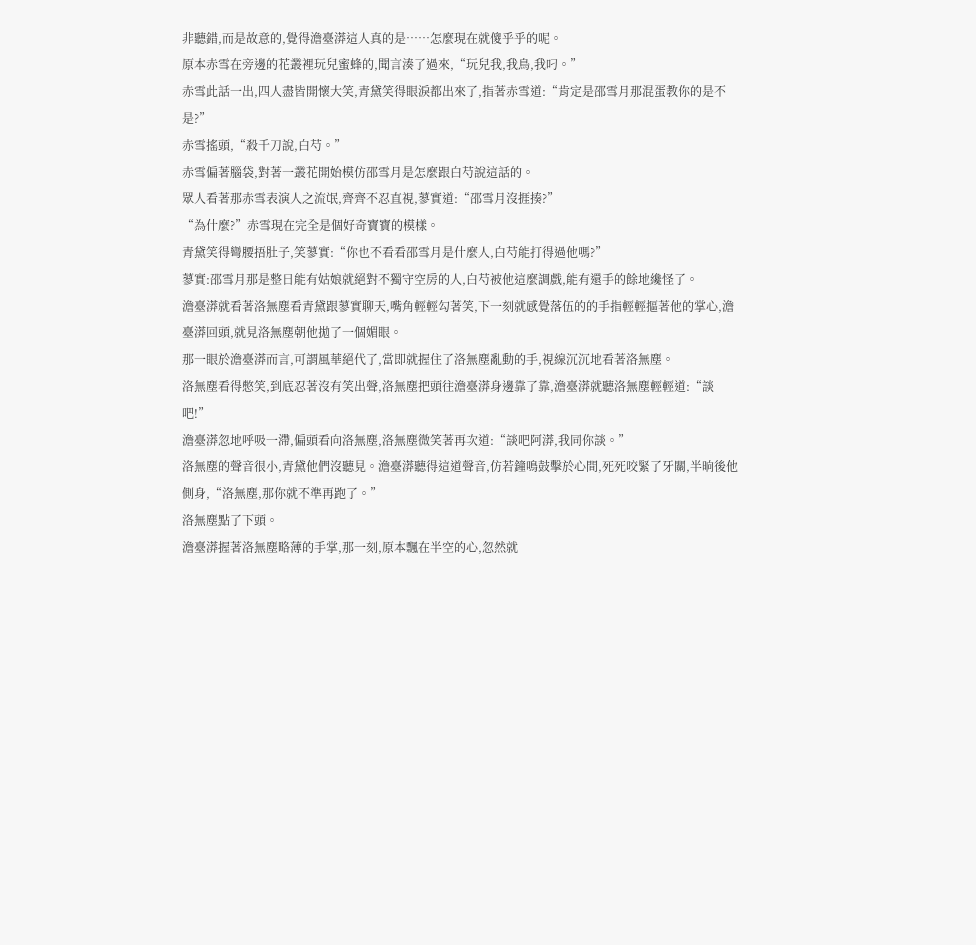非聽錯,而是故意的,覺得澹臺漭這人真的是……怎麼現在就傻乎乎的呢。
原本赤雪在旁邊的花叢裡玩兒蜜蜂的,聞言湊了過來,“玩兒我,我鳥,我叼。”
赤雪此話一出,四人盡皆開懷大笑,青黛笑得眼淚都出來了,指著赤雪道:“肯定是邵雪月那混蛋教你的是不是?”
赤雪搖頭,“殺千刀說,白芍。”
赤雪偏著腦袋,對著一叢花開始模仿邵雪月是怎麼跟白芍說這話的。
眾人看著那赤雪表演人之流氓,齊齊不忍直視,蓼實道:“邵雪月沒捱揍?”
“為什麼?”赤雪現在完全是個好奇寶寶的模樣。
青黛笑得彎腰捂肚子,笑蓼實:“你也不看看邵雪月是什麼人,白芍能打得過他嗎?”
蓼實:邵雪月那是整日能有姑娘就絕對不獨守空房的人,白芍被他這麼調戲,能有還手的餘地纔怪了。
澹臺漭就看著洛無塵看青黛跟蓼實聊天,嘴角輕輕勾著笑,下一刻就感覺落伍的的手指輕輕摳著他的掌心,澹臺漭回頭,就見洛無塵朝他拋了一個媚眼。
那一眼於澹臺漭而言,可謂風華絕代了,當即就握住了洛無塵亂動的手,視線沉沉地看著洛無塵。
洛無塵看得憋笑,到底忍著沒有笑出聲,洛無塵把頭往澹臺漭身邊靠了靠,澹臺漭就聽洛無塵輕輕道:“談吧!”
澹臺漭忽地呼吸一滯,偏頭看向洛無塵,洛無塵微笑著再次道:“談吧阿漭,我同你談。”
洛無塵的聲音很小,青黛他們沒聽見。澹臺漭聽得這道聲音,仿若鐘鳴鼓擊於心間,死死咬緊了牙關,半晌後他側身,“洛無塵,那你就不準再跑了。”
洛無塵點了下頭。
澹臺漭握著洛無塵略薄的手掌,那一刻,原本飄在半空的心,忽然就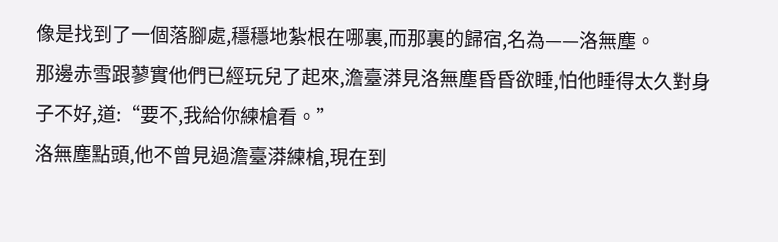像是找到了一個落腳處,穩穩地紮根在哪裏,而那裏的歸宿,名為——洛無塵。
那邊赤雪跟蓼實他們已經玩兒了起來,澹臺漭見洛無塵昏昏欲睡,怕他睡得太久對身子不好,道:“要不,我給你練槍看。”
洛無塵點頭,他不曾見過澹臺漭練槍,現在到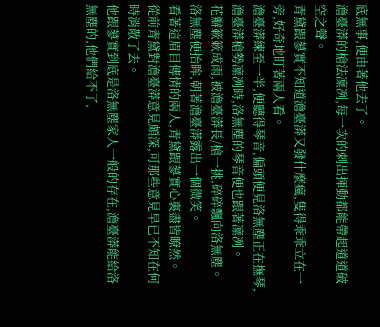底無事,便由著他去了。
澹臺漭的槍法凜冽,每一次的刺出揮動都能帶起道道破空之聲。
青黛跟蓼實不知道澹臺漭又發什麼瘋,隻得乖乖立在一旁,好奇地盯著兩人看。
澹臺漭練至一半,便聽得琴音,偏頭便見洛無塵正在撫琴,澹臺漭槍勢凜冽時,洛無塵的琴音便也跟著凜冽。
花瓣簌簌成雨,被澹臺漭長/槍一挑,碎碎飄向洛無塵。
洛無塵便抬眸,朝著澹臺漭露出一個微笑。
看著這眉目傳情的兩人,青黛跟蓼實心裏盡皆瞭然。
從前青黛對澹臺漭意見頗深,可那些意見早已不知在何時消散了去。
他跟蓼實到底是洛無塵家人一般的存在,澹臺漭能給洛無塵的,他們給不了,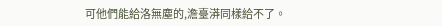可他們能給洛無塵的,澹臺漭同樣給不了。